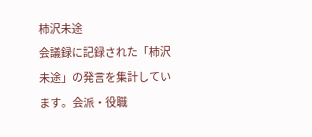柿沢未途
会議録に記録された「柿沢未途」の発言を集計しています。会派・役職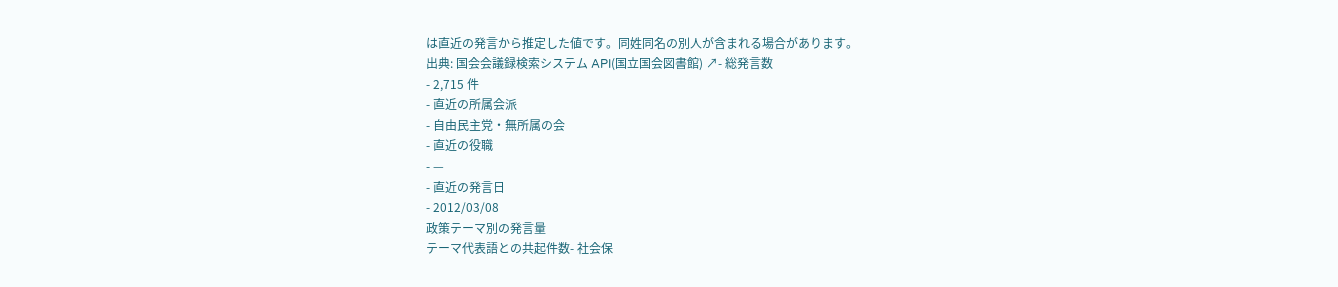は直近の発言から推定した値です。同姓同名の別人が含まれる場合があります。
出典: 国会会議録検索システム API(国立国会図書館) ↗- 総発言数
- 2,715 件
- 直近の所属会派
- 自由民主党・無所属の会
- 直近の役職
- —
- 直近の発言日
- 2012/03/08
政策テーマ別の発言量
テーマ代表語との共起件数- 社会保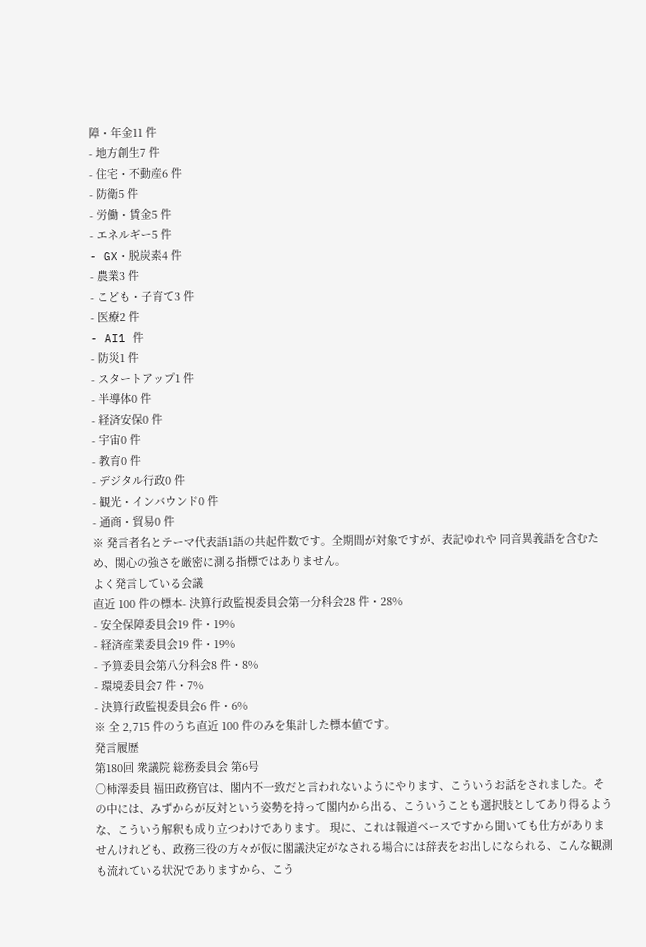障・年金11 件
- 地方創生7 件
- 住宅・不動産6 件
- 防衛5 件
- 労働・賃金5 件
- エネルギー5 件
- GX・脱炭素4 件
- 農業3 件
- こども・子育て3 件
- 医療2 件
- AI1 件
- 防災1 件
- スタートアップ1 件
- 半導体0 件
- 経済安保0 件
- 宇宙0 件
- 教育0 件
- デジタル行政0 件
- 観光・インバウンド0 件
- 通商・貿易0 件
※ 発言者名とテーマ代表語1語の共起件数です。全期間が対象ですが、表記ゆれや 同音異義語を含むため、関心の強さを厳密に測る指標ではありません。
よく発言している会議
直近 100 件の標本- 決算行政監視委員会第一分科会28 件・28%
- 安全保障委員会19 件・19%
- 経済産業委員会19 件・19%
- 予算委員会第八分科会8 件・8%
- 環境委員会7 件・7%
- 決算行政監視委員会6 件・6%
※ 全 2,715 件のうち直近 100 件のみを集計した標本値です。
発言履歴
第180回 衆議院 総務委員会 第6号
○柿澤委員 福田政務官は、閣内不一致だと言われないようにやります、こういうお話をされました。その中には、みずからが反対という姿勢を持って閣内から出る、こういうことも選択肢としてあり得るような、こういう解釈も成り立つわけであります。 現に、これは報道ベースですから聞いても仕方がありませんけれども、政務三役の方々が仮に閣議決定がなされる場合には辞表をお出しになられる、こんな観測も流れている状況でありますから、こう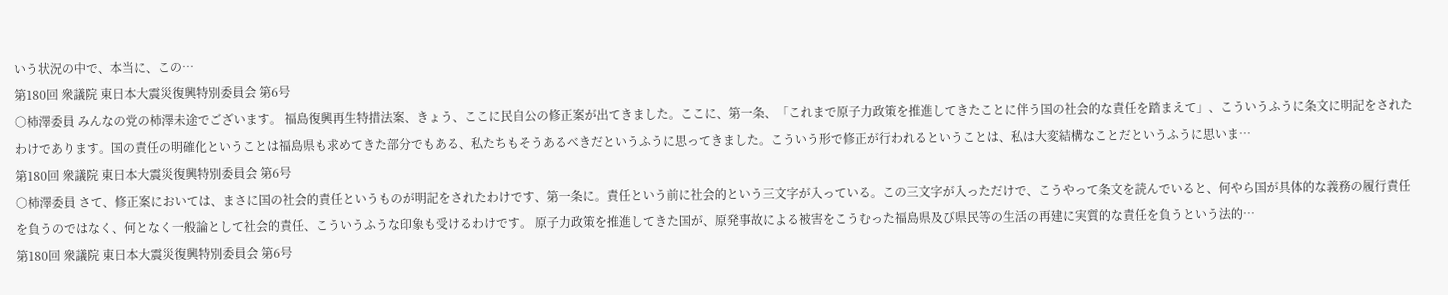いう状況の中で、本当に、この…
第180回 衆議院 東日本大震災復興特別委員会 第6号
○柿澤委員 みんなの党の柿澤未途でございます。 福島復興再生特措法案、きょう、ここに民自公の修正案が出てきました。ここに、第一条、「これまで原子力政策を推進してきたことに伴う国の社会的な責任を踏まえて」、こういうふうに条文に明記をされたわけであります。国の責任の明確化ということは福島県も求めてきた部分でもある、私たちもそうあるべきだというふうに思ってきました。こういう形で修正が行われるということは、私は大変結構なことだというふうに思いま…
第180回 衆議院 東日本大震災復興特別委員会 第6号
○柿澤委員 さて、修正案においては、まさに国の社会的責任というものが明記をされたわけです、第一条に。責任という前に社会的という三文字が入っている。この三文字が入っただけで、こうやって条文を読んでいると、何やら国が具体的な義務の履行責任を負うのではなく、何となく一般論として社会的責任、こういうふうな印象も受けるわけです。 原子力政策を推進してきた国が、原発事故による被害をこうむった福島県及び県民等の生活の再建に実質的な責任を負うという法的…
第180回 衆議院 東日本大震災復興特別委員会 第6号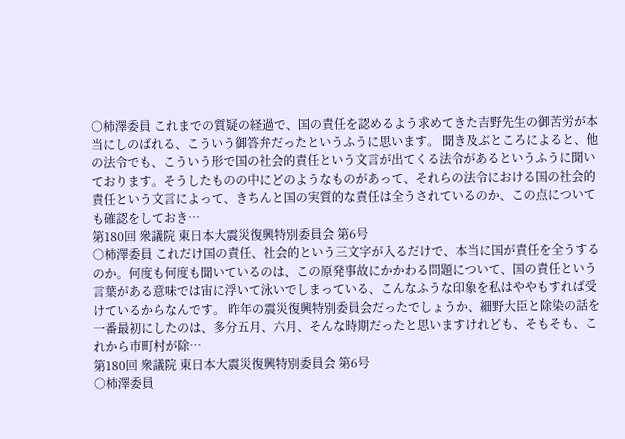○柿澤委員 これまでの質疑の経過で、国の責任を認めるよう求めてきた吉野先生の御苦労が本当にしのばれる、こういう御答弁だったというふうに思います。 聞き及ぶところによると、他の法令でも、こういう形で国の社会的責任という文言が出てくる法令があるというふうに聞いております。そうしたものの中にどのようなものがあって、それらの法令における国の社会的責任という文言によって、きちんと国の実質的な責任は全うされているのか、この点についても確認をしておき…
第180回 衆議院 東日本大震災復興特別委員会 第6号
○柿澤委員 これだけ国の責任、社会的という三文字が入るだけで、本当に国が責任を全うするのか。何度も何度も聞いているのは、この原発事故にかかわる問題について、国の責任という言葉がある意味では宙に浮いて泳いでしまっている、こんなふうな印象を私はややもすれば受けているからなんです。 昨年の震災復興特別委員会だったでしょうか、細野大臣と除染の話を一番最初にしたのは、多分五月、六月、そんな時期だったと思いますけれども、そもそも、これから市町村が除…
第180回 衆議院 東日本大震災復興特別委員会 第6号
○柿澤委員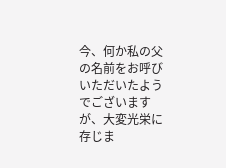今、何か私の父の名前をお呼びいただいたようでございますが、大変光栄に存じま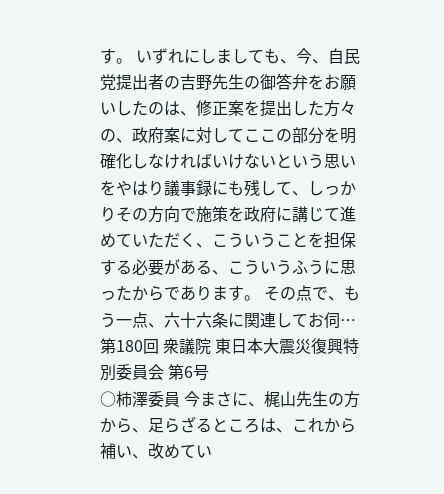す。 いずれにしましても、今、自民党提出者の吉野先生の御答弁をお願いしたのは、修正案を提出した方々の、政府案に対してここの部分を明確化しなければいけないという思いをやはり議事録にも残して、しっかりその方向で施策を政府に講じて進めていただく、こういうことを担保する必要がある、こういうふうに思ったからであります。 その点で、もう一点、六十六条に関連してお伺…
第180回 衆議院 東日本大震災復興特別委員会 第6号
○柿澤委員 今まさに、梶山先生の方から、足らざるところは、これから補い、改めてい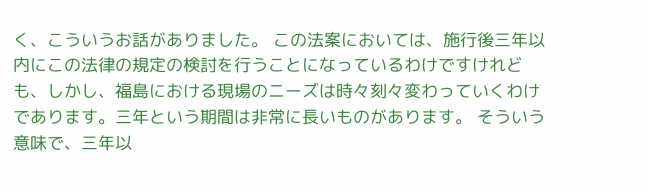く、こういうお話がありました。 この法案においては、施行後三年以内にこの法律の規定の検討を行うことになっているわけですけれども、しかし、福島における現場のニーズは時々刻々変わっていくわけであります。三年という期間は非常に長いものがあります。 そういう意味で、三年以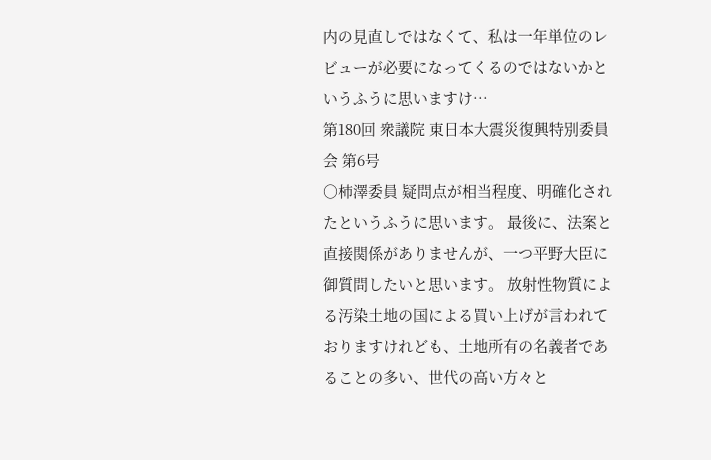内の見直しではなくて、私は一年単位のレビューが必要になってくるのではないかというふうに思いますけ…
第180回 衆議院 東日本大震災復興特別委員会 第6号
○柿澤委員 疑問点が相当程度、明確化されたというふうに思います。 最後に、法案と直接関係がありませんが、一つ平野大臣に御質問したいと思います。 放射性物質による汚染土地の国による買い上げが言われておりますけれども、土地所有の名義者であることの多い、世代の高い方々と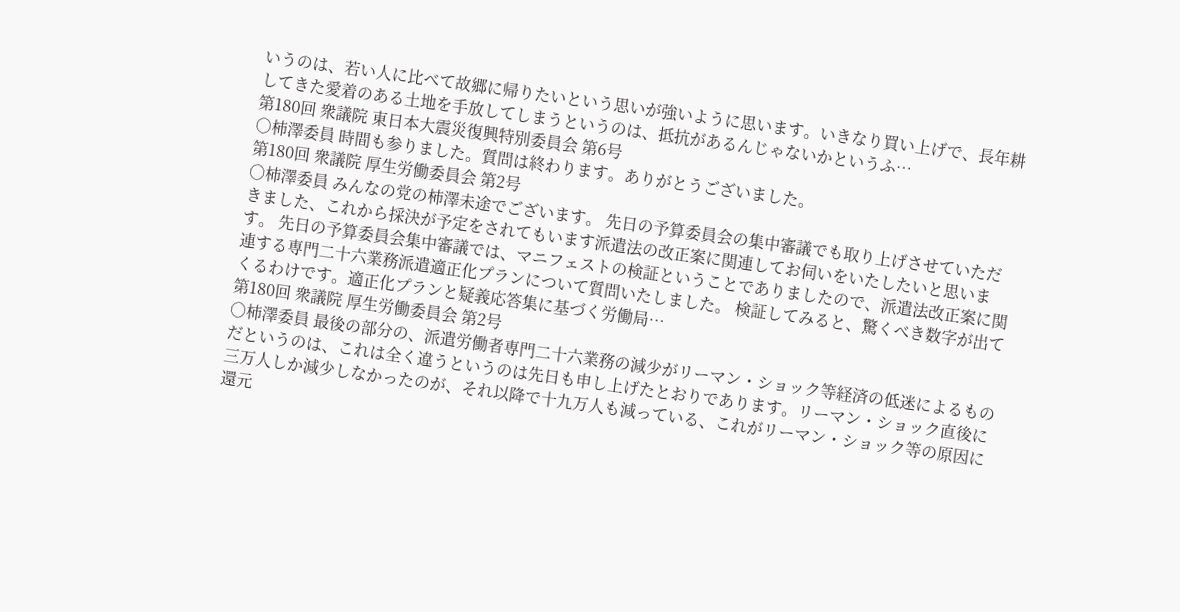いうのは、若い人に比べて故郷に帰りたいという思いが強いように思います。いきなり買い上げで、長年耕してきた愛着のある土地を手放してしまうというのは、抵抗があるんじゃないかというふ…
第180回 衆議院 東日本大震災復興特別委員会 第6号
○柿澤委員 時間も参りました。質問は終わります。ありがとうございました。
第180回 衆議院 厚生労働委員会 第2号
○柿澤委員 みんなの党の柿澤未途でございます。 先日の予算委員会の集中審議でも取り上げさせていただきました、これから採決が予定をされてもいます派遣法の改正案に関連してお伺いをいたしたいと思います。 先日の予算委員会集中審議では、マニフェストの検証ということでありましたので、派遣法改正案に関連する専門二十六業務派遣適正化プランについて質問いたしました。 検証してみると、驚くべき数字が出てくるわけです。適正化プランと疑義応答集に基づく労働局…
第180回 衆議院 厚生労働委員会 第2号
○柿澤委員 最後の部分の、派遣労働者専門二十六業務の減少がリーマン・ショック等経済の低迷によるものだというのは、これは全く違うというのは先日も申し上げたとおりであります。リーマン・ショック直後に三万人しか減少しなかったのが、それ以降で十九万人も減っている、これがリーマン・ショック等の原因に還元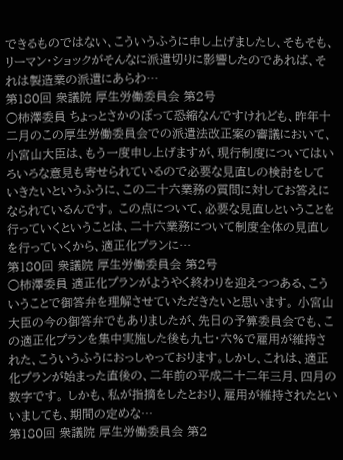できるものではない、こういうふうに申し上げましたし、そもそも、リーマン・ショックがそんなに派遣切りに影響したのであれば、それは製造業の派遣にあらわ…
第180回 衆議院 厚生労働委員会 第2号
○柿澤委員 ちょっとさかのぼって恐縮なんですけれども、昨年十二月のこの厚生労働委員会での派遣法改正案の審議において、小宮山大臣は、もう一度申し上げますが、現行制度についてはいろいろな意見も寄せられているので必要な見直しの検討をしていきたいというふうに、この二十六業務の質問に対してお答えになられているんです。 この点について、必要な見直しということを行っていくということは、二十六業務について制度全体の見直しを行っていくから、適正化プランに…
第180回 衆議院 厚生労働委員会 第2号
○柿澤委員 適正化プランがようやく終わりを迎えつつある、こういうことで御答弁を理解させていただきたいと思います。 小宮山大臣の今の御答弁でもありましたが、先日の予算委員会でも、この適正化プランを集中実施した後も九七・六%で雇用が維持された、こういうふうにおっしゃっております。しかし、これは、適正化プランが始まった直後の、二年前の平成二十二年三月、四月の数字です。 しかも、私が指摘をしたとおり、雇用が維持されたといいましても、期間の定めな…
第180回 衆議院 厚生労働委員会 第2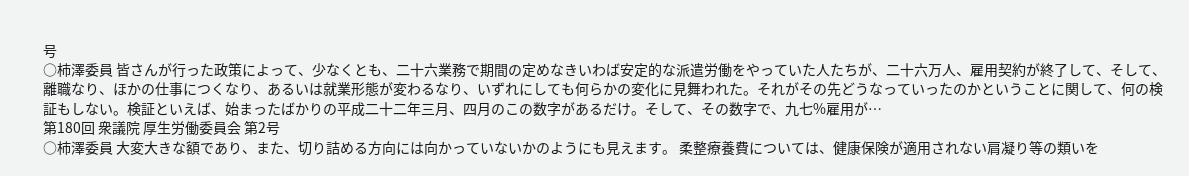号
○柿澤委員 皆さんが行った政策によって、少なくとも、二十六業務で期間の定めなきいわば安定的な派遣労働をやっていた人たちが、二十六万人、雇用契約が終了して、そして、離職なり、ほかの仕事につくなり、あるいは就業形態が変わるなり、いずれにしても何らかの変化に見舞われた。それがその先どうなっていったのかということに関して、何の検証もしない。検証といえば、始まったばかりの平成二十二年三月、四月のこの数字があるだけ。そして、その数字で、九七%雇用が…
第180回 衆議院 厚生労働委員会 第2号
○柿澤委員 大変大きな額であり、また、切り詰める方向には向かっていないかのようにも見えます。 柔整療養費については、健康保険が適用されない肩凝り等の類いを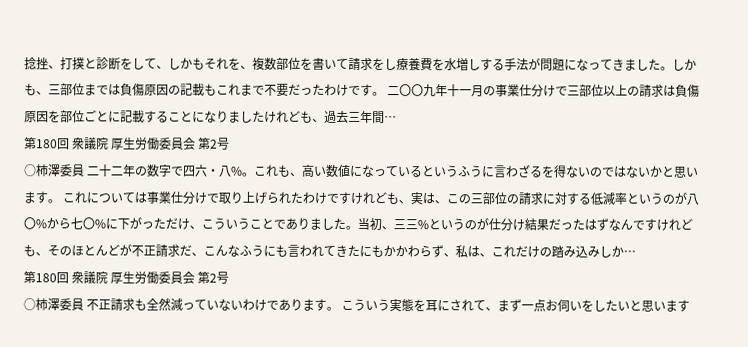捻挫、打撲と診断をして、しかもそれを、複数部位を書いて請求をし療養費を水増しする手法が問題になってきました。しかも、三部位までは負傷原因の記載もこれまで不要だったわけです。 二〇〇九年十一月の事業仕分けで三部位以上の請求は負傷原因を部位ごとに記載することになりましたけれども、過去三年間…
第180回 衆議院 厚生労働委員会 第2号
○柿澤委員 二十二年の数字で四六・八%。これも、高い数値になっているというふうに言わざるを得ないのではないかと思います。 これについては事業仕分けで取り上げられたわけですけれども、実は、この三部位の請求に対する低減率というのが八〇%から七〇%に下がっただけ、こういうことでありました。当初、三三%というのが仕分け結果だったはずなんですけれども、そのほとんどが不正請求だ、こんなふうにも言われてきたにもかかわらず、私は、これだけの踏み込みしか…
第180回 衆議院 厚生労働委員会 第2号
○柿澤委員 不正請求も全然減っていないわけであります。 こういう実態を耳にされて、まず一点お伺いをしたいと思います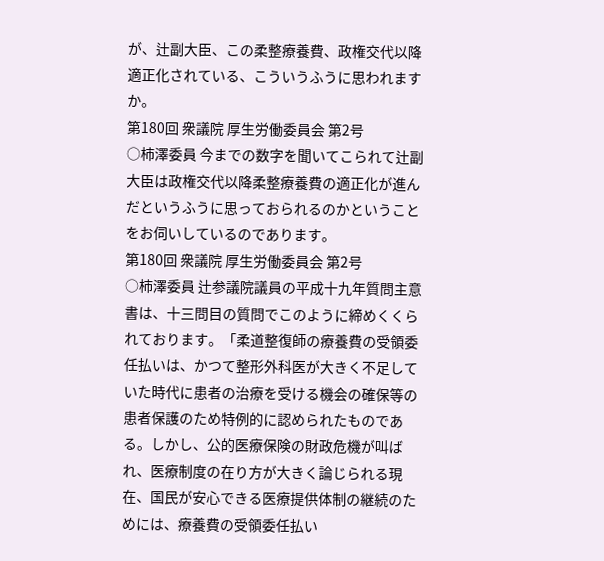が、辻副大臣、この柔整療養費、政権交代以降適正化されている、こういうふうに思われますか。
第180回 衆議院 厚生労働委員会 第2号
○柿澤委員 今までの数字を聞いてこられて辻副大臣は政権交代以降柔整療養費の適正化が進んだというふうに思っておられるのかということをお伺いしているのであります。
第180回 衆議院 厚生労働委員会 第2号
○柿澤委員 辻参議院議員の平成十九年質問主意書は、十三問目の質問でこのように締めくくられております。「柔道整復師の療養費の受領委任払いは、かつて整形外科医が大きく不足していた時代に患者の治療を受ける機会の確保等の患者保護のため特例的に認められたものである。しかし、公的医療保険の財政危機が叫ばれ、医療制度の在り方が大きく論じられる現在、国民が安心できる医療提供体制の継続のためには、療養費の受領委任払い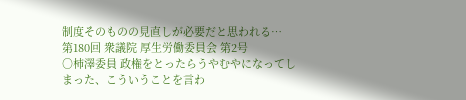制度そのものの見直しが必要だと思われる…
第180回 衆議院 厚生労働委員会 第2号
○柿澤委員 政権をとったらうやむやになってしまった、こういうことを言わ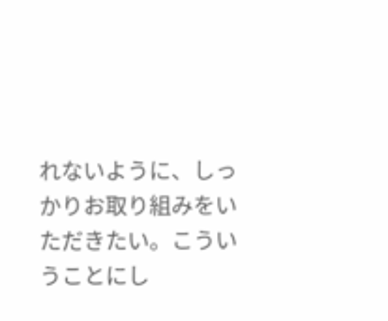れないように、しっかりお取り組みをいただきたい。こういうことにし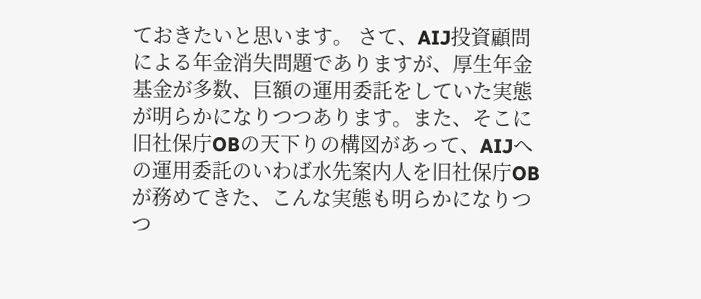ておきたいと思います。 さて、AIJ投資顧問による年金消失問題でありますが、厚生年金基金が多数、巨額の運用委託をしていた実態が明らかになりつつあります。また、そこに旧社保庁OBの天下りの構図があって、AIJへの運用委託のいわば水先案内人を旧社保庁OBが務めてきた、こんな実態も明らかになりつつ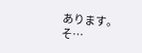あります。 そ…